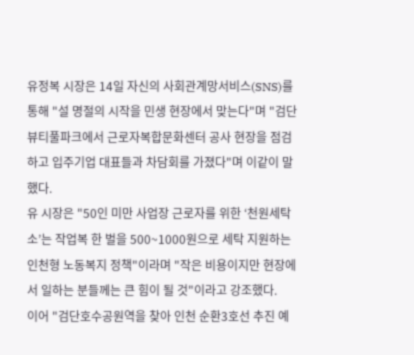유정복 시장은 14일 자신의 사회관계망서비스(SNS)를 통해 "설 명절의 시작을 민생 현장에서 맞는다"며 "검단 뷰티풀파크에서 근로자복합문화센터 공사 현장을 점검하고 입주기업 대표들과 차담회를 가졌다"며 이같이 말했다.
유 시장은 "50인 미만 사업장 근로자를 위한 ‘천원세탁소’는 작업복 한 벌을 500~1000원으로 세탁 지원하는 인천형 노동복지 정책"이라며 "작은 비용이지만 현장에서 일하는 분들께는 큰 힘이 될 것"이라고 강조했다.
이어 "검단호수공원역을 찾아 인천 순환3호선 추진 예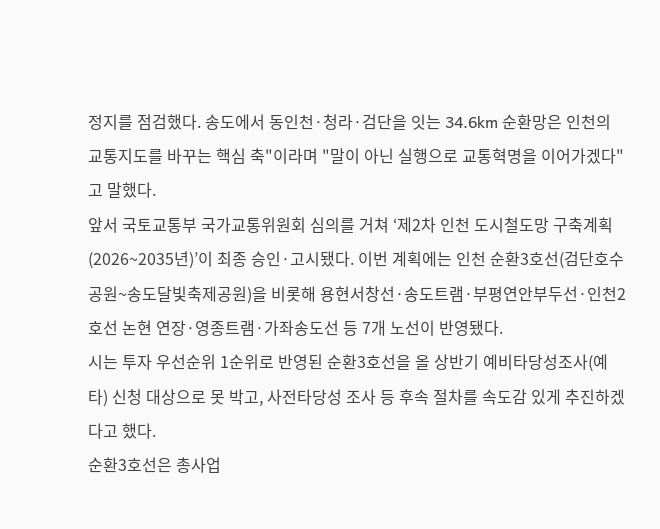정지를 점검했다. 송도에서 동인천·청라·검단을 잇는 34.6km 순환망은 인천의 교통지도를 바꾸는 핵심 축"이라며 "말이 아닌 실행으로 교통혁명을 이어가겠다"고 말했다.
앞서 국토교통부 국가교통위원회 심의를 거쳐 ‘제2차 인천 도시철도망 구축계획(2026~2035년)’이 최종 승인·고시됐다. 이번 계획에는 인천 순환3호선(검단호수공원~송도달빛축제공원)을 비롯해 용현서창선·송도트램·부평연안부두선·인천2호선 논현 연장·영종트램·가좌송도선 등 7개 노선이 반영됐다.
시는 투자 우선순위 1순위로 반영된 순환3호선을 올 상반기 예비타당성조사(예타) 신청 대상으로 못 박고, 사전타당성 조사 등 후속 절차를 속도감 있게 추진하겠다고 했다.
순환3호선은 총사업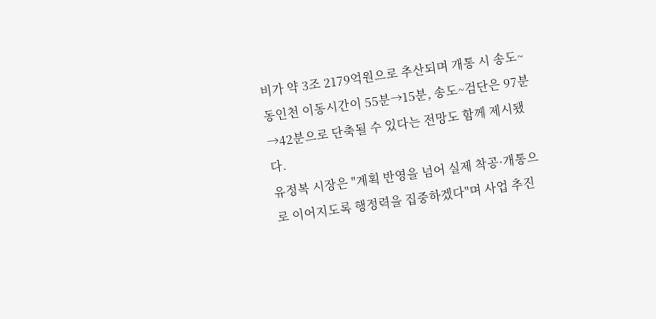비가 약 3조 2179억원으로 추산되며 개통 시 송도~동인천 이동시간이 55분→15분, 송도~검단은 97분→42분으로 단축될 수 있다는 전망도 함께 제시됐다.
유정복 시장은 "계획 반영을 넘어 실제 착공·개통으로 이어지도록 행정력을 집중하겠다"며 사업 추진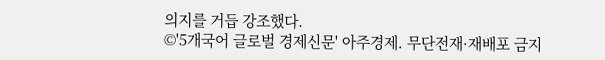의지를 거듭 강조했다.
©'5개국어 글로벌 경제신문' 아주경제. 무단전재·재배포 금지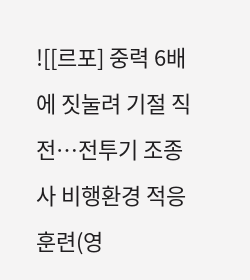![[르포] 중력 6배에 짓눌려 기절 직전…전투기 조종사 비행환경 적응훈련(영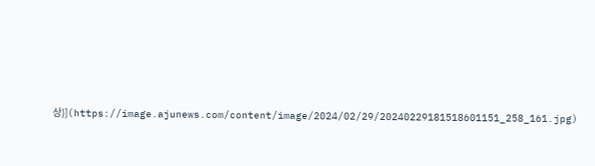상)](https://image.ajunews.com/content/image/2024/02/29/20240229181518601151_258_161.jpg)